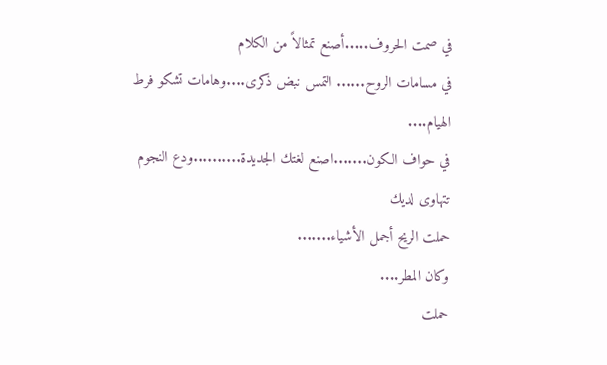في صمت الحروف.....أصنع تمثالاً من الكلام
في مسامات الروح...... التمس نبض ذكرى....وهامات تشكو فرط الهيام....
في حواف الكون.......اصنع لغتك الجديدة..........ودع النجوم تتهاوى لديك
حملت الريح أجمل الأشياء.......
وكان المطر....
حملت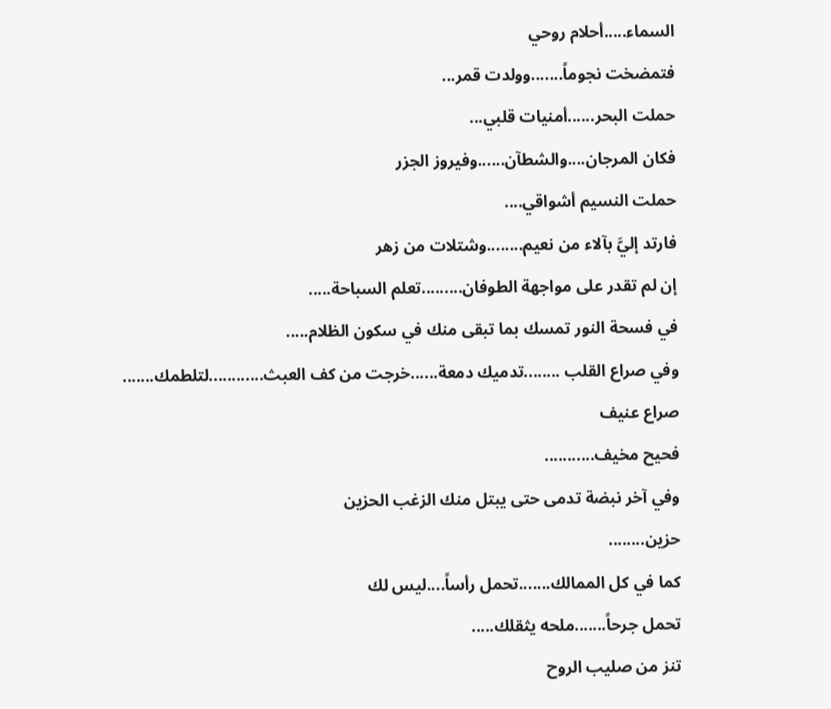السماء.....أحلام روحي
فتمضخت نجوماً.......وولدت قمر...
حملت البحر......أمنيات قلبي...
فكان المرجان....والشطآن......وفيروز الجزر
حملت النسيم أشواقي....
فارتد إليَّ بآلاء من نعيم........وشتلات من زهر
إن لم تقدر على مواجهة الطوفان.........تعلم السباحة.....
في فسحة النور تمسك بما تبقى منك في سكون الظلام.....
وفي صراع القلب ........تدميك دمعة......خرجت من كف العبث............لتلطمك.......
صراع عنيف
فحيح مخيف...........
وفي آخر نبضة تدمى حتى يبتل منك الزغب الحزين
حزين........
كما في كل الممالك.......تحمل رأساً....ليس لك
تحمل جرحاً.......ملحه يثقلك.....
تنز من صليب الروح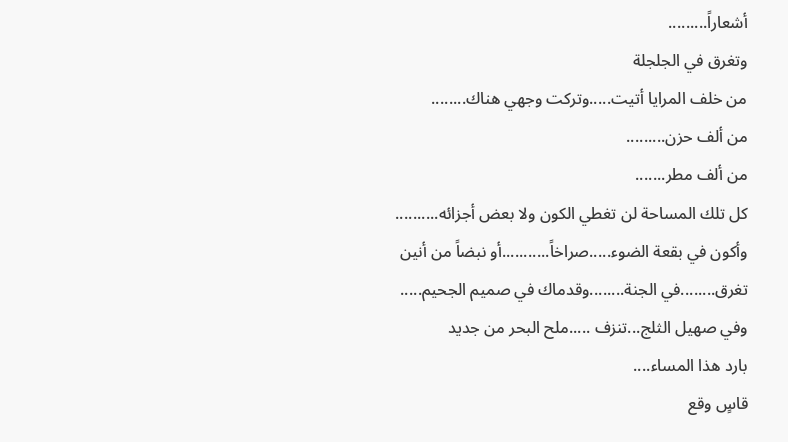أشعاراً.........
وتغرق في الجلجلة
من خلف المرايا أتيت.....وتركت وجهي هناك........
من ألف حزن.........
من ألف مطر.......
كل تلك المساحة لن تغطي الكون ولا بعض أجزائه..........
وأكون في بقعة الضوء.....صراخاً...........أو نبضاً من أنين
تغرق........في الجنة........وقدماك في صميم الجحيم.....
وفي صهيل الثلج...تنزف .....ملح البحر من جديد
بارد هذا المساء....
قاسٍ وقع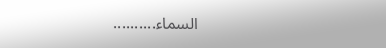السماء..........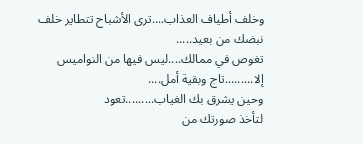وخلف أطياف العذاب....ترى الأشباح تتطاير خلف نبضك من بعيد.....
تغوص في ممالك....ليس فيها من النواميس إلا.........تاج وبقية أمل....
وحين يشرق بك الغياب.........تعود
لتأخذ صورتك من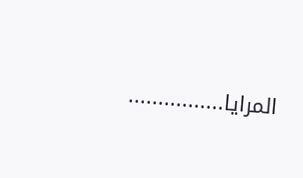المرايا................